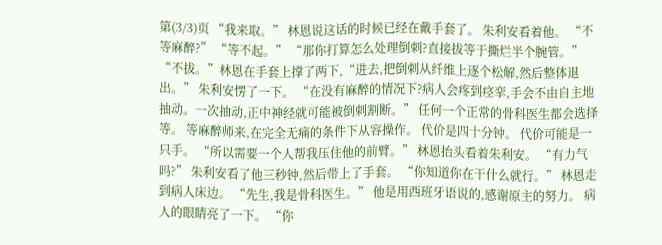第(3/3)页 “我来取。” 林恩说这话的时候已经在戴手套了。 朱利安看着他。 “不等麻醉?” “等不起。” “那你打算怎么处理倒刺?直接拔等于撕烂半个腕管。” “不拔。”林恩在手套上撑了两下,“进去,把倒刺从纤维上逐个松解,然后整体退出。” 朱利安愣了一下。 “在没有麻醉的情况下?病人会疼到痉挛,手会不由自主地抽动。一次抽动,正中神经就可能被倒刺割断。” 任何一个正常的骨科医生都会选择等。 等麻醉师来,在完全无痛的条件下从容操作。 代价是四十分钟。 代价可能是一只手。 “所以需要一个人帮我压住他的前臂。” 林恩抬头看着朱利安。 “有力气吗?” 朱利安看了他三秒钟,然后带上了手套。 “你知道你在干什么就行。” 林恩走到病人床边。 “先生,我是骨科医生。” 他是用西班牙语说的,感谢原主的努力。 病人的眼睛亮了一下。 “你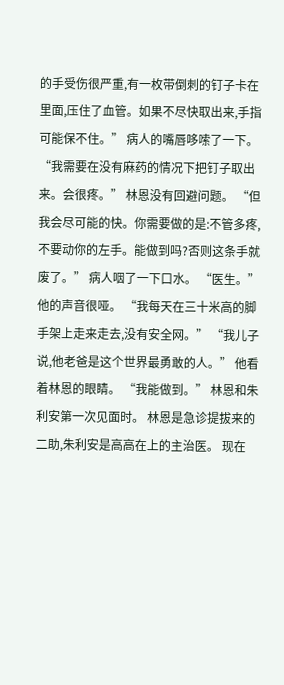的手受伤很严重,有一枚带倒刺的钉子卡在里面,压住了血管。如果不尽快取出来,手指可能保不住。” 病人的嘴唇哆嗦了一下。 “我需要在没有麻药的情况下把钉子取出来。会很疼。” 林恩没有回避问题。 “但我会尽可能的快。你需要做的是:不管多疼,不要动你的左手。能做到吗?否则这条手就废了。” 病人咽了一下口水。 “医生。”他的声音很哑。 “我每天在三十米高的脚手架上走来走去,没有安全网。” “我儿子说,他老爸是这个世界最勇敢的人。” 他看着林恩的眼睛。 “我能做到。” 林恩和朱利安第一次见面时。 林恩是急诊提拔来的二助,朱利安是高高在上的主治医。 现在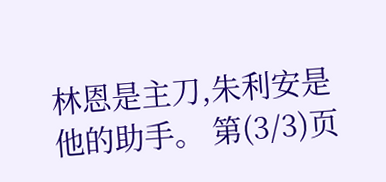林恩是主刀,朱利安是他的助手。 第(3/3)页